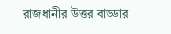রাজধানীর উত্তর বাড্ডার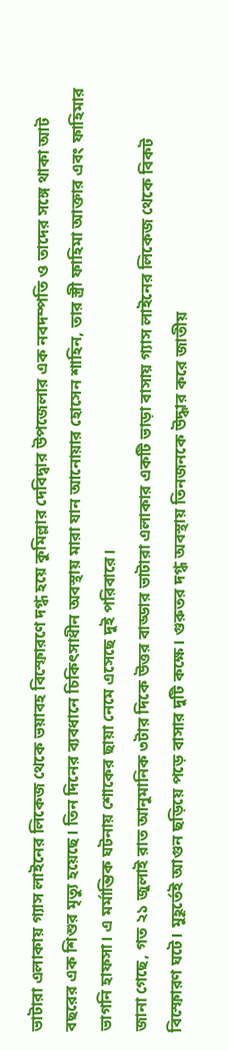ভাটারা এলাকায় গ্যাস লাইনের লিকেজ থেকে ভয়াবহ বিস্ফোরণে দগ্ধ হয়ে কুমিল্লার দেবিদ্বার উপজেলার এক নবদম্পতি ও তাদের সঙ্গে থাকা আট বছরের এক শিশুর মৃত্যু হয়েছে। তিন দিনের ব্যবধানে চিকিৎসাধীন অবস্থায় মারা যান আনোয়ার হোসেন শাহিন, তার স্ত্রী ফাহিমা আক্তার এবং ফাহিমার ভাগনি হাফসা। এ মর্মান্তিক ঘটনায় শোকের ছায়া নেমে এসেছে দুই পরিবারে।
জানা গেছে, গত ২১ জুলাই রাত আনুমানিক ৩টার দিকে উত্তর বাড্ডার ভাটারা এলাকার একটি ভাড়া বাসায় গ্যাস লাইনের লিকেজ থেকে বিকট বিস্ফোরণ ঘটে। মুহূর্তেই আগুন ছড়িয়ে পড়ে বাসার দুটি কক্ষে। গুরুতর দগ্ধ অবস্থায় তিনজনকে উদ্ধার করে জাতীয়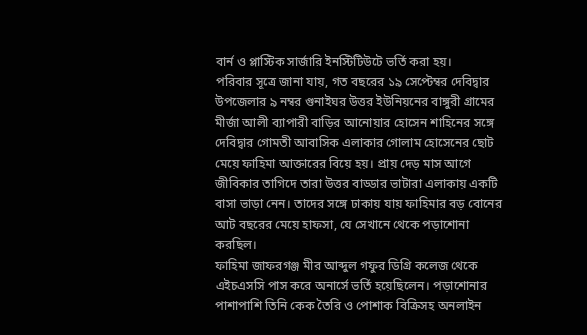বার্ন ও প্লাস্টিক সার্জারি ইনস্টিটিউটে ভর্তি করা হয়।
পরিবার সূত্রে জানা যায়, গত বছরের ১৯ সেপ্টেম্বর দেবিদ্বার উপজেলার ৯ নম্বর গুনাইঘর উত্তর ইউনিয়নের বাঙ্গুরী গ্রামের মীর্জা আলী ব্যাপারী বাড়ির আনোয়ার হোসেন শাহিনের সঙ্গে দেবিদ্বার গোমতী আবাসিক এলাকার গোলাম হোসেনের ছোট মেয়ে ফাহিমা আক্তারের বিয়ে হয়। প্রায় দেড় মাস আগে জীবিকার তাগিদে তারা উত্তর বাড্ডার ভাটারা এলাকায় একটি বাসা ভাড়া নেন। তাদের সঙ্গে ঢাকায় যায় ফাহিমার বড় বোনের আট বছরের মেয়ে হাফসা, যে সেখানে থেকে পড়াশোনা করছিল।
ফাহিমা জাফরগঞ্জ মীর আব্দুল গফুর ডিগ্রি কলেজ থেকে এইচএসসি পাস করে অনার্সে ভর্তি হয়েছিলেন। পড়াশোনার পাশাপাশি তিনি কেক তৈরি ও পোশাক বিক্রিসহ অনলাইন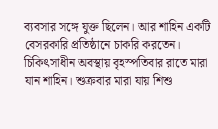ব্যবসার সঙ্গে যুক্ত ছিলেন। আর শাহিন একটি বেসরকারি প্রতিষ্ঠানে চাকরি করতেন।
চিকিৎসাধীন অবস্থায় বৃহস্পতিবার রাতে মারা যান শাহিন। শুক্রবার মারা যায় শিশু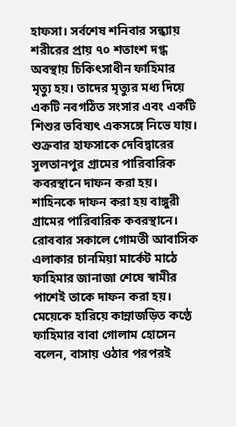হাফসা। সর্বশেষ শনিবার সন্ধ্যায় শরীরের প্রায় ৭০ শতাংশ দগ্ধ অবস্থায় চিকিৎসাধীন ফাহিমার মৃত্যু হয়। তাদের মৃত্যুর মধ্য দিয়ে একটি নবগঠিত সংসার এবং একটি শিশুর ভবিষ্যৎ একসঙ্গে নিভে যায়।
শুক্রবার হাফসাকে দেবিদ্বারের সুলতানপুর গ্রামের পারিবারিক কবরস্থানে দাফন করা হয়। শাহিনকে দাফন করা হয় বাঙ্গুরী গ্রামের পারিবারিক কবরস্থানে। রোববার সকালে গোমতী আবাসিক এলাকার চানমিয়া মার্কেট মাঠে ফাহিমার জানাজা শেষে স্বামীর পাশেই তাকে দাফন করা হয়।
মেয়েকে হারিয়ে কান্নাজড়িত কণ্ঠে ফাহিমার বাবা গোলাম হোসেন বলেন, বাসায় ওঠার পরপরই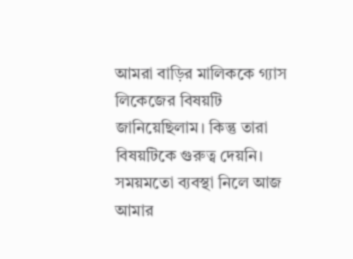আমরা বাড়ির মালিককে গ্যাস লিকেজের বিষয়টি জানিয়েছিলাম। কিন্তু তারা বিষয়টিকে গুরুত্ব দেয়নি। সময়মতো ব্যবস্থা নিলে আজ আমার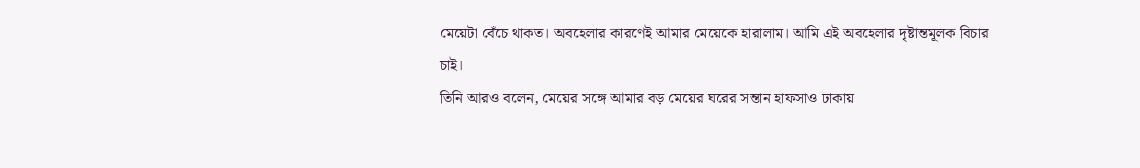মেয়েটা বেঁচে থাকত। অবহেলার কারণেই আমার মেয়েকে হারালাম। আমি এই অবহেলার দৃষ্টান্তমূলক বিচার চাই।
তিনি আরও বলেন, মেয়ের সঙ্গে আমার বড় মেয়ের ঘরের সন্তান হাফসাও ঢাকায়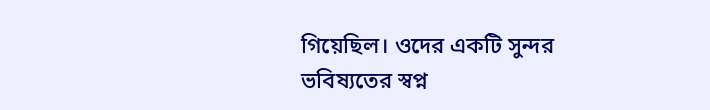গিয়েছিল। ওদের একটি সুন্দর ভবিষ্যতের স্বপ্ন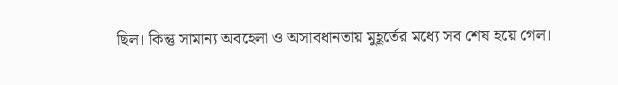ছিল। কিন্তু সামান্য অবহেলা ও অসাবধানতায় মুহূর্তের মধ্যে সব শেষ হয়ে গেল।